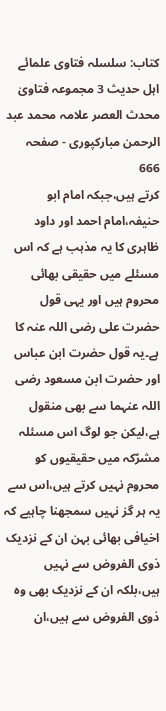کتاب: سلسلہ فتاوی علمائے اہل حدیث 3 مجموعہ فتاویٰ محدث العصر علامہ محمد عبد الرحمن مبارکپوری - صفحہ 666
کرتے ہیں،جبکہ امام ابو حنیفہ،امام احمد اور داود ظاہری کا یہ مذہب ہے کہ اس مسئلے میں حقیقی بھائی محروم ہیں اور یہی قول حضرت علی رضی اللہ عنہ کا ہے۔یہ قول حضرت ابن عباس اور حضرت ابن مسعود رضی اللہ عنہما سے بھی منقول ہے،لیکن جو لوگ اس مسئلہ مشرّکہ میں حقیقیوں کو محروم نہیں کرتے ہیں،اس سے یہ ہر گز نہیں سمجھنا چاہیے کہ اخیافی بھائی بہن ان کے نزدیک ذوی الفروض سے نہیں ہیں،بلکہ ان کے نزدیک بھی وہ ذوی الفروض سے ہیں،ان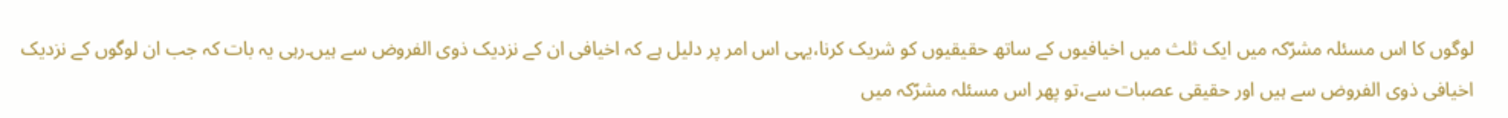لوگوں کا اس مسئلہ مشرّکہ میں ایک ثلث میں اخیافیوں کے ساتھ حقیقیوں کو شریک کرنا،یہی اس امر پر دلیل ہے کہ اخیافی ان کے نزدیک ذوی الفروض سے ہیں۔رہی یہ بات کہ جب ان لوگوں کے نزدیک اخیافی ذوی الفروض سے ہیں اور حقیقی عصبات سے،تو پھر اس مسئلہ مشرّکہ میں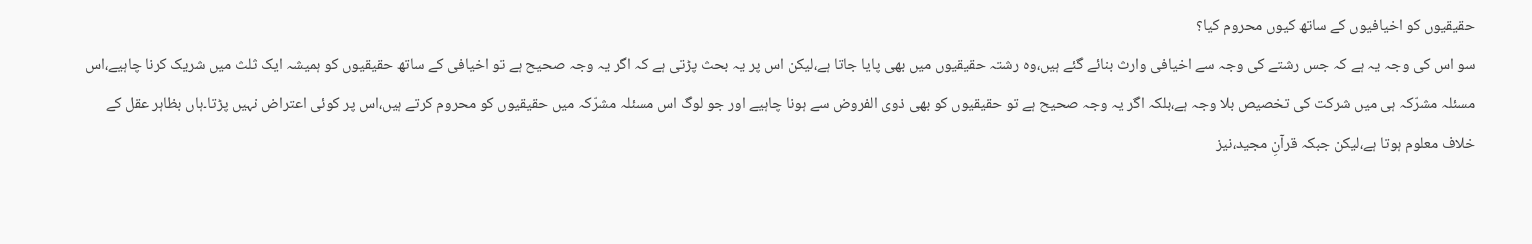حقیقیوں کو اخیافیوں کے ساتھ کیوں محروم کیا؟
سو اس کی وجہ یہ ہے کہ جس رشتے کی وجہ سے اخیافی وارث بنائے گئے ہیں،وہ رشتہ حقیقیوں میں بھی پایا جاتا ہے،لیکن اس پر یہ بحث پڑتی ہے کہ اگر یہ وجہ صحیح ہے تو اخیافی کے ساتھ حقیقیوں کو ہمیشہ ایک ثلث میں شریک کرنا چاہیے،اس مسئلہ مشرّکہ ہی میں شرکت کی تخصیص بلا وجہ ہے،بلکہ اگر یہ وجہ صحیح ہے تو حقیقیوں کو بھی ذوی الفروض سے ہونا چاہیے اور جو لوگ اس مسئلہ مشرّکہ میں حقیقیوں کو محروم کرتے ہیں،اس پر کوئی اعتراض نہیں پڑتا۔ہاں بظاہر عقل کے خلاف معلوم ہوتا ہے،لیکن جبکہ قرآنِ مجید،نیز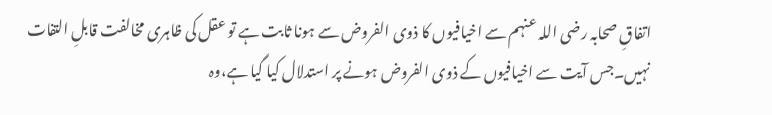اتفاقِ صحابہ رضی اللہ عنہم سے اخیافیوں کا ذوی الفروض سے ہونا ثابت ہے تو عقل کی ظاہری مخالفت قابلِ التفات نہیں۔جس آیت سے اخیافیوں کے ذوی الفروض ہونے پر استدلال کیا گیا ہے،وہ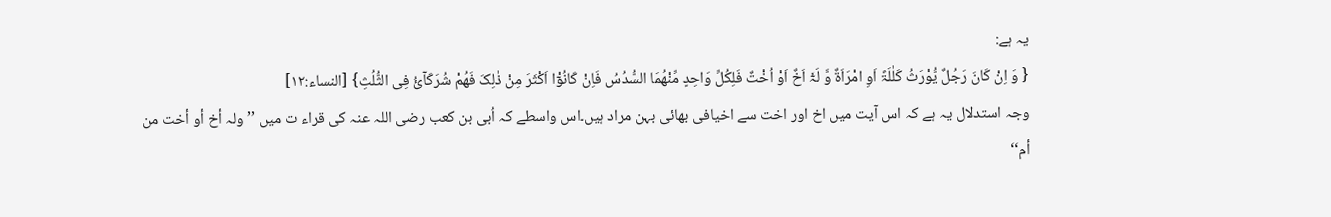یہ ہے:
{ وَ اِنْ کَانَ رَجُلٌ یُّوْرَثُ کَلٰلَۃً اَوِ امْرَاَۃٌ وَّ لَہٗٓ اَخٌ اَوْ اُخْتٌ فَلِکُلِّ وَاحِدٍ مِّنْھُمَا السُّدُسُ فَاِنْ کَانُوْٓا اَکْثَرَ مِنْ ذٰلِکَ فَھُمْ شُرَکَآئُ فِی الثُّلُثِ} [النساء:۱۲]
وجہ استدلال یہ ہے کہ اس آیت میں اخ اور اخت سے اخیافی بھائی بہن مراد ہیں۔اس واسطے کہ اُبی بن کعب رضی اللہ عنہ کی قراء ت میں ’’ولہ أخ أو أخت من أم‘‘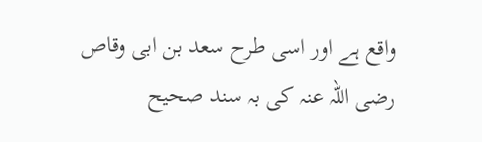واقع ہے اور اسی طرح سعد بن ابی وقاص رضی اللہ عنہ کی بہ سند صحیح